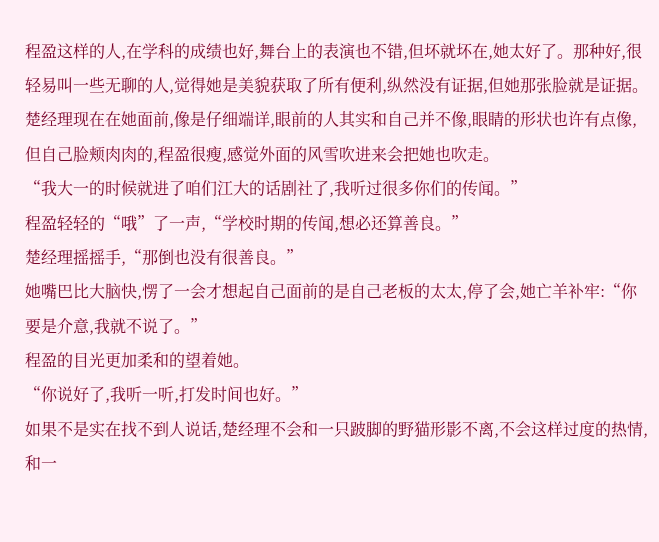程盈这样的人,在学科的成绩也好,舞台上的表演也不错,但坏就坏在,她太好了。那种好,很轻易叫一些无聊的人,觉得她是美貌获取了所有便利,纵然没有证据,但她那张脸就是证据。
楚经理现在在她面前,像是仔细端详,眼前的人其实和自己并不像,眼睛的形状也许有点像,但自己脸颊肉肉的,程盈很瘦,感觉外面的风雪吹进来会把她也吹走。
“我大一的时候就进了咱们江大的话剧社了,我听过很多你们的传闻。”
程盈轻轻的“哦”了一声,“学校时期的传闻,想必还算善良。”
楚经理摇摇手,“那倒也没有很善良。”
她嘴巴比大脑快,愣了一会才想起自己面前的是自己老板的太太,停了会,她亡羊补牢:“你要是介意,我就不说了。”
程盈的目光更加柔和的望着她。
“你说好了,我听一听,打发时间也好。”
如果不是实在找不到人说话,楚经理不会和一只跛脚的野猫形影不离,不会这样过度的热情,和一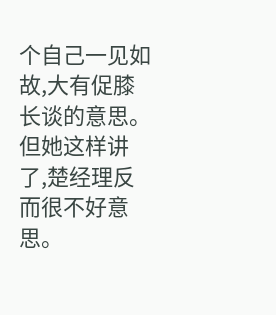个自己一见如故,大有促膝长谈的意思。
但她这样讲了,楚经理反而很不好意思。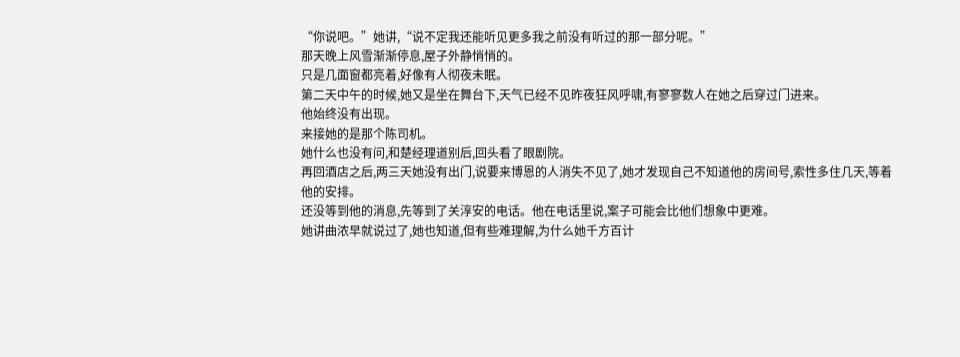“你说吧。”她讲,“说不定我还能听见更多我之前没有听过的那一部分呢。”
那天晚上风雪渐渐停息,屋子外静悄悄的。
只是几面窗都亮着,好像有人彻夜未眠。
第二天中午的时候,她又是坐在舞台下,天气已经不见昨夜狂风呼啸,有寥寥数人在她之后穿过门进来。
他始终没有出现。
来接她的是那个陈司机。
她什么也没有问,和楚经理道别后,回头看了眼剧院。
再回酒店之后,两三天她没有出门,说要来博恩的人消失不见了,她才发现自己不知道他的房间号,索性多住几天,等着他的安排。
还没等到他的消息,先等到了关淳安的电话。他在电话里说,案子可能会比他们想象中更难。
她讲曲浓早就说过了,她也知道,但有些难理解,为什么她千方百计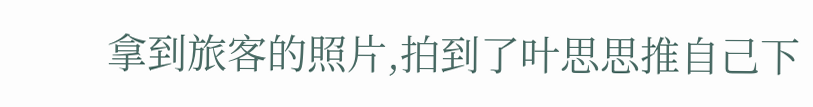拿到旅客的照片,拍到了叶思思推自己下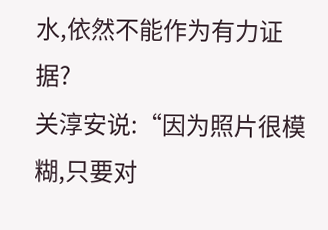水,依然不能作为有力证据?
关淳安说:“因为照片很模糊,只要对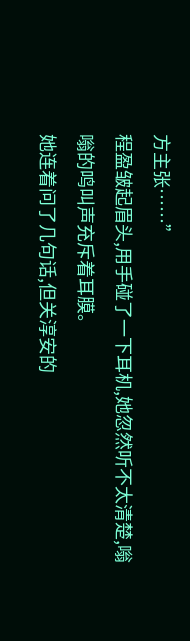方主张……”
程盈皱起眉头,用手碰了一下耳机,她忽然听不太清楚,嗡嗡的鸣叫声充斥着耳膜。
她连着问了几句话,但关淳安的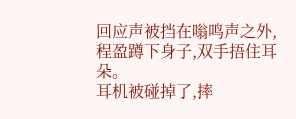回应声被挡在嗡鸣声之外,程盈蹲下身子,双手捂住耳朵。
耳机被碰掉了,摔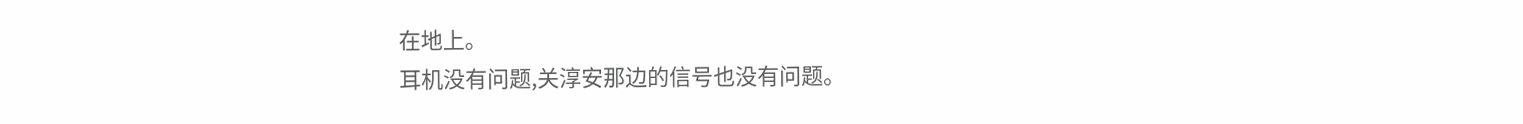在地上。
耳机没有问题,关淳安那边的信号也没有问题。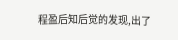程盈后知后觉的发现,出了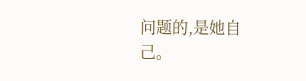问题的,是她自己。